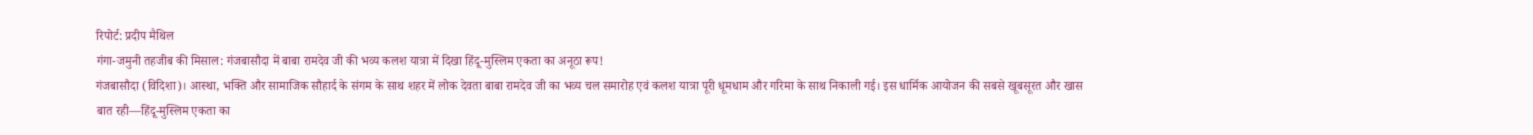रिपोर्ट: प्रदीप मैथिल
गंगा-जमुनी तहजीब की मिसाल: गंजबासौदा में बाबा रामदेव जी की भव्य कलश यात्रा में दिखा हिंदू-मुस्लिम एकता का अनूठा रूप!
गंजबासौदा (विदिशा)। आस्था, भक्ति और सामाजिक सौहार्द के संगम के साथ शहर में लोक देवता बाबा रामदेव जी का भव्य चल समारोह एवं कलश यात्रा पूरी धूमधाम और गरिमा के साथ निकाली गई। इस धार्मिक आयोजन की सबसे खूबसूरत और खास बात रही—हिंदू-मुस्लिम एकता का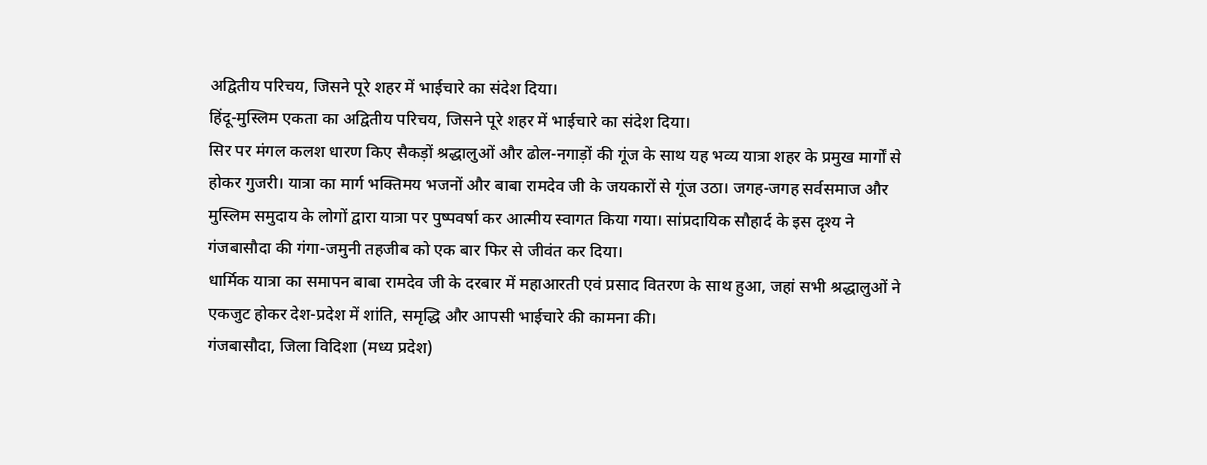अद्वितीय परिचय, जिसने पूरे शहर में भाईचारे का संदेश दिया।
हिंदू-मुस्लिम एकता का अद्वितीय परिचय, जिसने पूरे शहर में भाईचारे का संदेश दिया।
सिर पर मंगल कलश धारण किए सैकड़ों श्रद्धालुओं और ढोल-नगाड़ों की गूंज के साथ यह भव्य यात्रा शहर के प्रमुख मार्गों से होकर गुजरी। यात्रा का मार्ग भक्तिमय भजनों और बाबा रामदेव जी के जयकारों से गूंज उठा। जगह-जगह सर्वसमाज और मुस्लिम समुदाय के लोगों द्वारा यात्रा पर पुष्पवर्षा कर आत्मीय स्वागत किया गया। सांप्रदायिक सौहार्द के इस दृश्य ने गंजबासौदा की गंगा-जमुनी तहजीब को एक बार फिर से जीवंत कर दिया।
धार्मिक यात्रा का समापन बाबा रामदेव जी के दरबार में महाआरती एवं प्रसाद वितरण के साथ हुआ, जहां सभी श्रद्धालुओं ने एकजुट होकर देश-प्रदेश में शांति, समृद्धि और आपसी भाईचारे की कामना की।
गंजबासौदा, जिला विदिशा (मध्य प्रदेश)